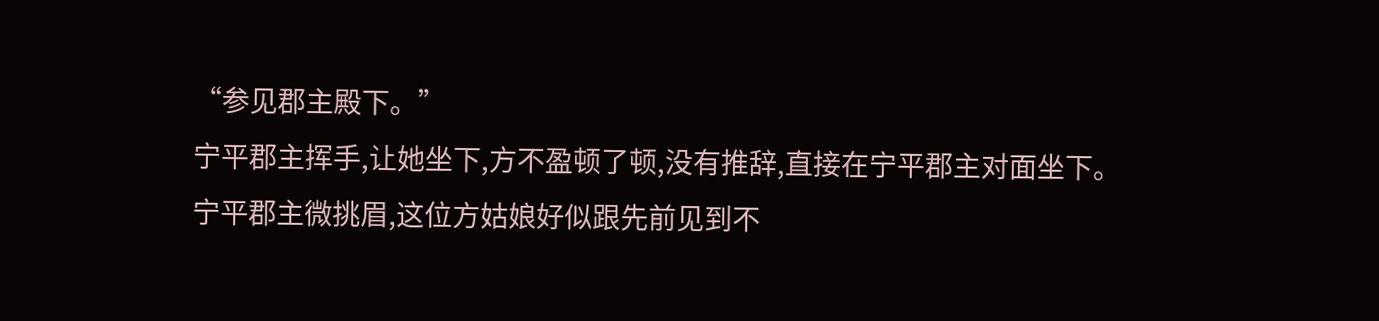“参见郡主殿下。”
宁平郡主挥手,让她坐下,方不盈顿了顿,没有推辞,直接在宁平郡主对面坐下。
宁平郡主微挑眉,这位方姑娘好似跟先前见到不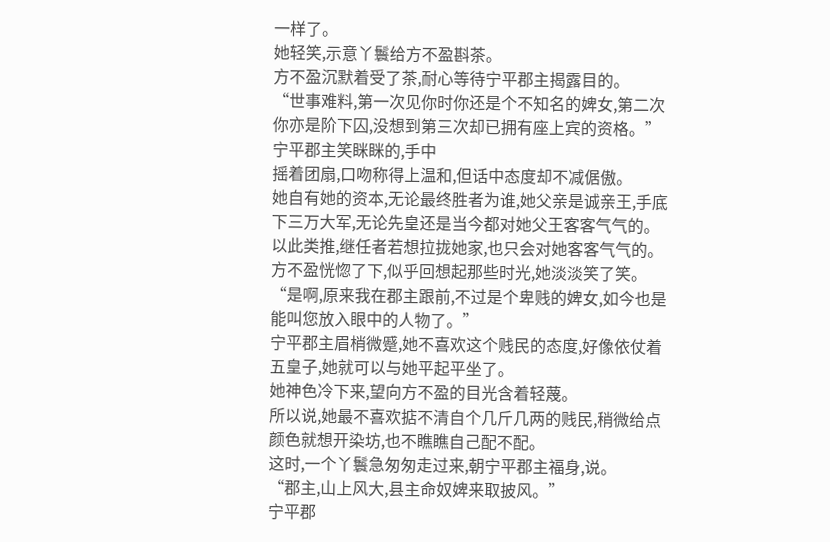一样了。
她轻笑,示意丫鬟给方不盈斟茶。
方不盈沉默着受了茶,耐心等待宁平郡主揭露目的。
“世事难料,第一次见你时你还是个不知名的婢女,第二次你亦是阶下囚,没想到第三次却已拥有座上宾的资格。”
宁平郡主笑眯眯的,手中
摇着团扇,口吻称得上温和,但话中态度却不减倨傲。
她自有她的资本,无论最终胜者为谁,她父亲是诚亲王,手底下三万大军,无论先皇还是当今都对她父王客客气气的。
以此类推,继任者若想拉拢她家,也只会对她客客气气的。
方不盈恍惚了下,似乎回想起那些时光,她淡淡笑了笑。
“是啊,原来我在郡主跟前,不过是个卑贱的婢女,如今也是能叫您放入眼中的人物了。”
宁平郡主眉梢微蹙,她不喜欢这个贱民的态度,好像依仗着五皇子,她就可以与她平起平坐了。
她神色冷下来,望向方不盈的目光含着轻蔑。
所以说,她最不喜欢掂不清自个几斤几两的贱民,稍微给点颜色就想开染坊,也不瞧瞧自己配不配。
这时,一个丫鬟急匆匆走过来,朝宁平郡主福身,说。
“郡主,山上风大,县主命奴婢来取披风。”
宁平郡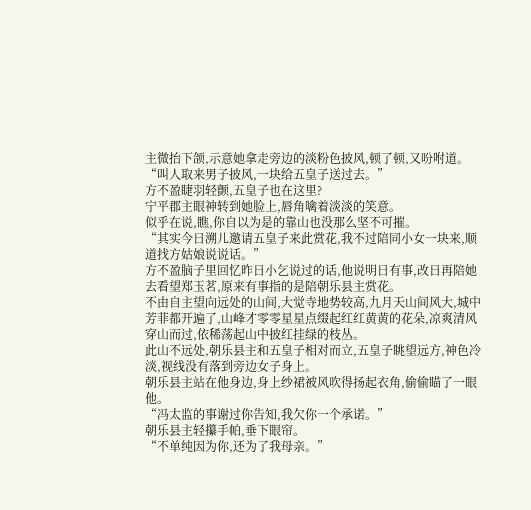主微抬下颌,示意她拿走旁边的淡粉色披风,顿了顿,又吩咐道。
“叫人取来男子披风,一块给五皇子送过去。”
方不盈睫羽轻颤,五皇子也在这里?
宁平郡主眼神转到她脸上,唇角噙着淡淡的笑意。
似乎在说,瞧,你自以为是的靠山也没那么坚不可摧。
“其实今日溯儿邀请五皇子来此赏花,我不过陪同小女一块来,顺道找方姑娘说说话。”
方不盈脑子里回忆昨日小乞说过的话,他说明日有事,改日再陪她去看望郑玉茗,原来有事指的是陪朝乐县主赏花。
不由自主望向远处的山间,大觉寺地势较高,九月天山间风大,城中芳菲都开遍了,山峰才零零星星点缀起红红黄黄的花朵,凉爽清风穿山而过,依稀荡起山中披红挂绿的枝丛。
此山不远处,朝乐县主和五皇子相对而立,五皇子眺望远方,神色冷淡,视线没有落到旁边女子身上。
朝乐县主站在他身边,身上纱裙被风吹得扬起衣角,偷偷瞄了一眼他。
“冯太监的事谢过你告知,我欠你一个承诺。”
朝乐县主轻攥手帕,垂下眼帘。
“不单纯因为你,还为了我母亲。”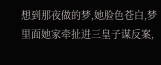想到那夜做的梦,她脸色苍白,梦里面她家牵扯进三皇子谋反案,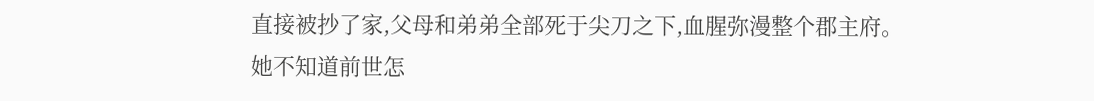直接被抄了家,父母和弟弟全部死于尖刀之下,血腥弥漫整个郡主府。
她不知道前世怎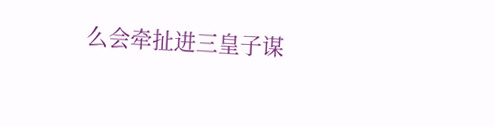么会牵扯进三皇子谋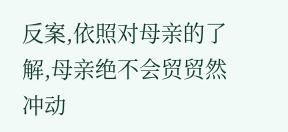反案,依照对母亲的了解,母亲绝不会贸贸然冲动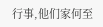行事,他们家何至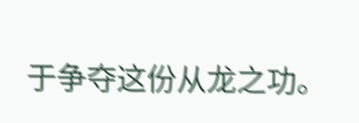于争夺这份从龙之功。